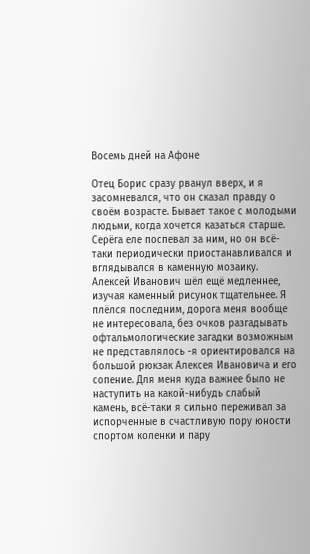Восемь дней на Афоне

Отец Борис сразу рванул вверх, и я засомневался, что он сказал правду о своём возрасте. Бывает такое с молодыми людьми, когда хочется казаться старше. Серёга еле поспевал за ним, но он всё-таки периодически приостанавливался и вглядывался в каменную мозаику. Алексей Иванович шёл ещё медленнее, изучая каменный рисунок тщательнее. Я плёлся последним, дорога меня вообще не интересовала, без очков разгадывать офтальмологические загадки возможным не представлялось -я ориентировался на большой рюкзак Алексея Ивановича и его сопение. Для меня куда важнее было не наступить на какой-нибудь слабый камень, всё-таки я сильно переживал за испорченные в счастливую пору юности спортом коленки и пару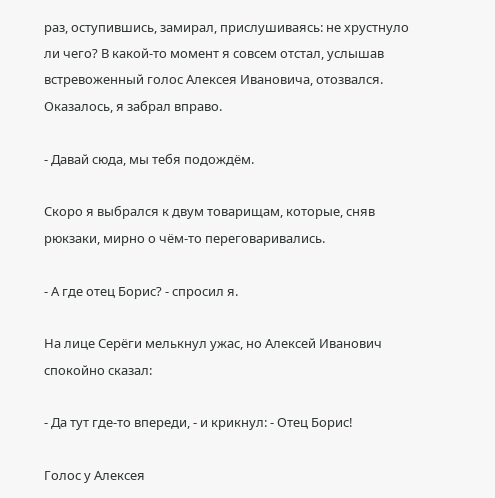раз, оступившись, замирал, прислушиваясь: не хрустнуло ли чего? В какой-то момент я совсем отстал, услышав встревоженный голос Алексея Ивановича, отозвался. Оказалось, я забрал вправо.

- Давай сюда, мы тебя подождём.

Скоро я выбрался к двум товарищам, которые, сняв рюкзаки, мирно о чём-то переговаривались.

- А где отец Борис? - спросил я.

На лице Серёги мелькнул ужас, но Алексей Иванович спокойно сказал:

- Да тут где-то впереди, - и крикнул: - Отец Борис!

Голос у Алексея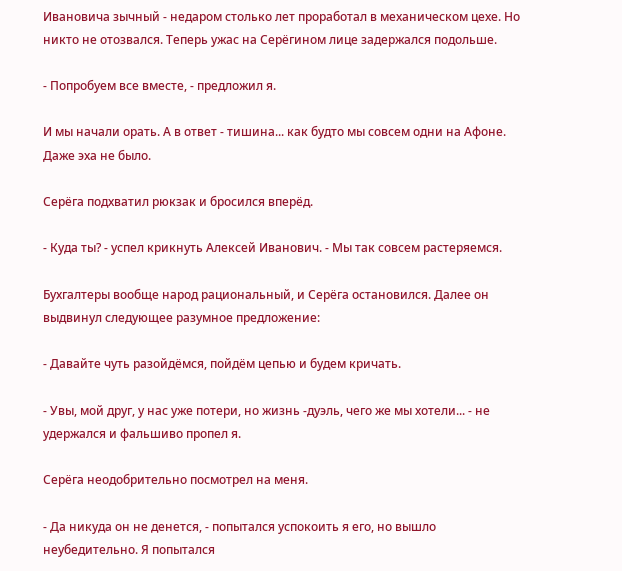Ивановича зычный - недаром столько лет проработал в механическом цехе. Но никто не отозвался. Теперь ужас на Серёгином лице задержался подольше.

- Попробуем все вместе, - предложил я.

И мы начали орать. А в ответ - тишина... как будто мы совсем одни на Афоне. Даже эха не было.

Серёга подхватил рюкзак и бросился вперёд.

- Куда ты? - успел крикнуть Алексей Иванович. - Мы так совсем растеряемся.

Бухгалтеры вообще народ рациональный, и Серёга остановился. Далее он выдвинул следующее разумное предложение:

- Давайте чуть разойдёмся, пойдём цепью и будем кричать.

- Увы, мой друг, у нас уже потери, но жизнь -дуэль, чего же мы хотели... - не удержался и фальшиво пропел я.

Серёга неодобрительно посмотрел на меня.

- Да никуда он не денется, - попытался успокоить я его, но вышло неубедительно. Я попытался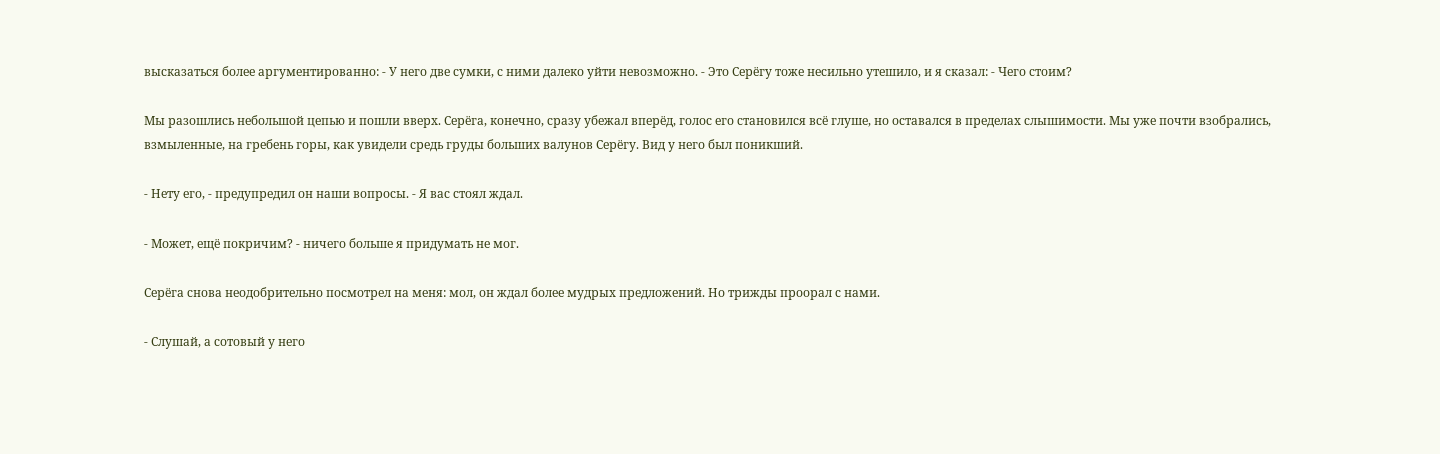высказаться более аргументированно: - У него две сумки, с ними далеко уйти невозможно. - Это Серёгу тоже несильно утешило, и я сказал: - Чего стоим?

Мы разошлись небольшой цепью и пошли вверх. Серёга, конечно, сразу убежал вперёд, голос его становился всё глуше, но оставался в пределах слышимости. Мы уже почти взобрались, взмыленные, на гребень горы, как увидели средь груды больших валунов Серёгу. Вид у него был поникший.

- Нету его, - предупредил он наши вопросы. - Я вас стоял ждал.

- Может, ещё покричим? - ничего больше я придумать не мог.

Серёга снова неодобрительно посмотрел на меня: мол, он ждал более мудрых предложений. Но трижды проорал с нами.

- Слушай, а сотовый у него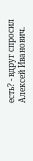есть? - вдруг спросил Алексей Иванович.